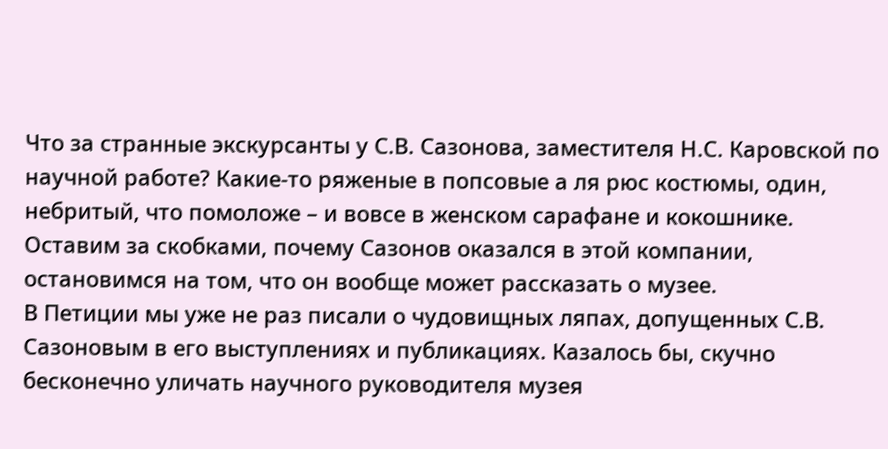Что за странные экскурсанты у С.В. Сазонова, заместителя Н.С. Каровской по научной работе? Какие-то ряженые в попсовые а ля рюс костюмы, один, небритый, что помоложе – и вовсе в женском сарафане и кокошнике. Оставим за скобками, почему Сазонов оказался в этой компании, остановимся на том, что он вообще может рассказать о музее.
В Петиции мы уже не раз писали о чудовищных ляпах, допущенных С.В. Сазоновым в его выступлениях и публикациях. Казалось бы, скучно бесконечно уличать научного руководителя музея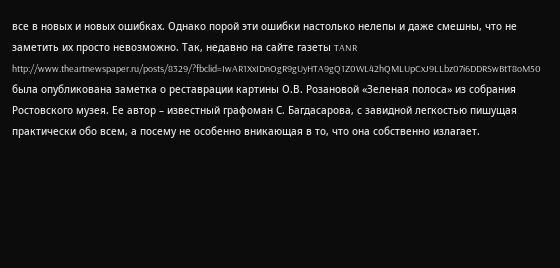все в новых и новых ошибках. Однако порой эти ошибки настолько нелепы и даже смешны, что не заметить их просто невозможно. Так, недавно на сайте газеты TANR http://www.theartnewspaper.ru/posts/8329/?fbclid=IwAR1XxIDnOgR9gUyHTA9gQ1Z0WL42hQMLUpCxJ9LLbz07i6DDRSwBtT8oM50 была опубликована заметка о реставрации картины О.В. Розановой «Зеленая полоса» из собрания Ростовского музея. Ее автор – известный графоман С. Багдасарова, с завидной легкостью пишущая практически обо всем, а посему не особенно вникающая в то, что она собственно излагает.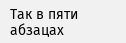Так в пяти абзацах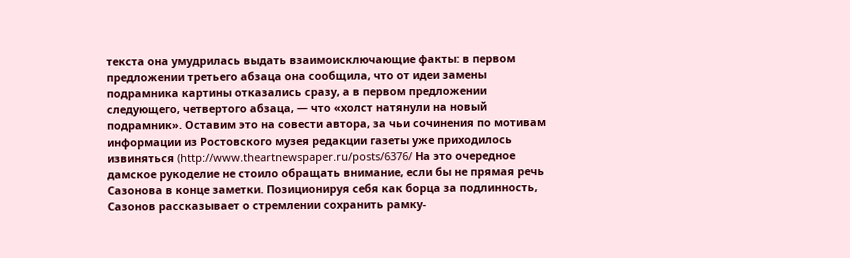текста она умудрилась выдать взаимоисключающие факты: в первом предложении третьего абзаца она сообщила, что от идеи замены подрамника картины отказались сразу, а в первом предложении следующего, четвертого абзаца, — что «холст натянули на новый подрамник». Оставим это на совести автора, за чьи сочинения по мотивам информации из Ростовского музея редакции газеты уже приходилось извиняться (http://www.theartnewspaper.ru/posts/6376/ На это очередное дамское рукоделие не стоило обращать внимание, если бы не прямая речь Сазонова в конце заметки. Позиционируя себя как борца за подлинность, Сазонов рассказывает о стремлении сохранить рамку-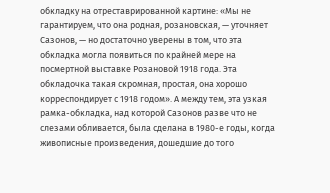обкладку на отреставрированной картине: «Мы не гарантируем, что она родная, розановская, — уточняет Сазонов, — но достаточно уверены в том, что эта обкладка могла появиться по крайней мере на посмертной выставке Розановой 1918 года. Эта обкладочка такая скромная, простая, она хорошо корреспондирует с 1918 годом». А между тем, эта узкая рамка-обкладка, над которой Сазонов разве что не слезами обливается, была сделана в 1980-е годы, когда живописные произведения, дошедшие до того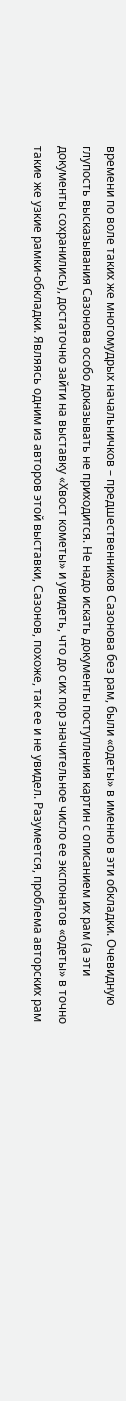времени по воле таких же многомудрых начальничков – предшественников Сазонова без рам, были «одеты» в именно в эти обкладки. Очевидную глупость высказывания Сазонова особо доказывать не приходится. Не надо искать документы поступления картин с описанием их рам (а эти документы сохранились), достаточно зайти на выставку «Хвост кометы» и увидеть, что до сих пор значительное число ее экспонатов «одеты» в точно такие же узкие рамки-обкладки. Являясь одним из авторов этой выставки, Сазонов, похоже, так ее и не увидел. Разумеется, проблема авторских рам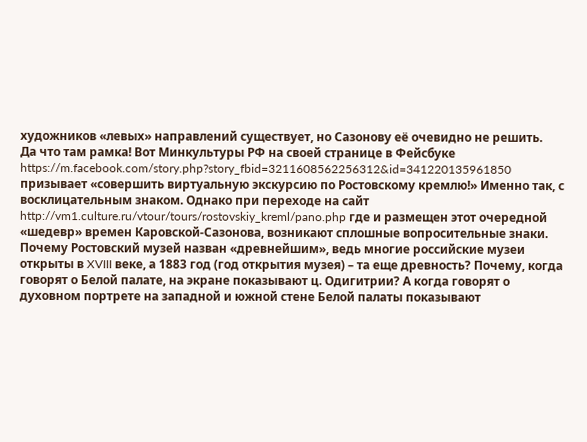художников «левых» направлений существует, но Сазонову её очевидно не решить.
Да что там рамка! Вот Минкультуры РФ на своей странице в Фейсбуке https://m.facebook.com/story.php?story_fbid=3211608562256312&id=341220135961850 призывает «совершить виртуальную экскурсию по Ростовскому кремлю!» Именно так, с восклицательным знаком. Однако при переходе на сайт http://vm1.culture.ru/vtour/tours/rostovskiy_kreml/pano.php где и размещен этот очередной «шедевр» времен Каровской-Сазонова, возникают сплошные вопросительные знаки.
Почему Ростовский музей назван «древнейшим», ведь многие российские музеи открыты в XVIII веке, а 1883 год (год открытия музея) – та еще древность? Почему, когда говорят о Белой палате, на экране показывают ц. Одигитрии? А когда говорят о духовном портрете на западной и южной стене Белой палаты показывают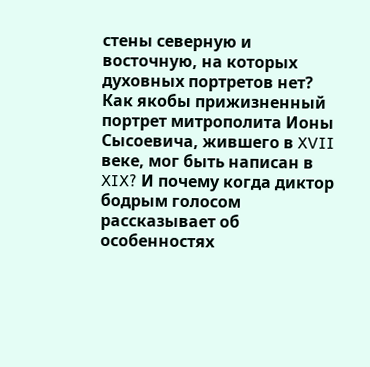стены северную и восточную, на которых духовных портретов нет? Как якобы прижизненный портрет митрополита Ионы Сысоевича, жившего в XVII веке, мог быть написан в XIX? И почему когда диктор бодрым голосом рассказывает об особенностях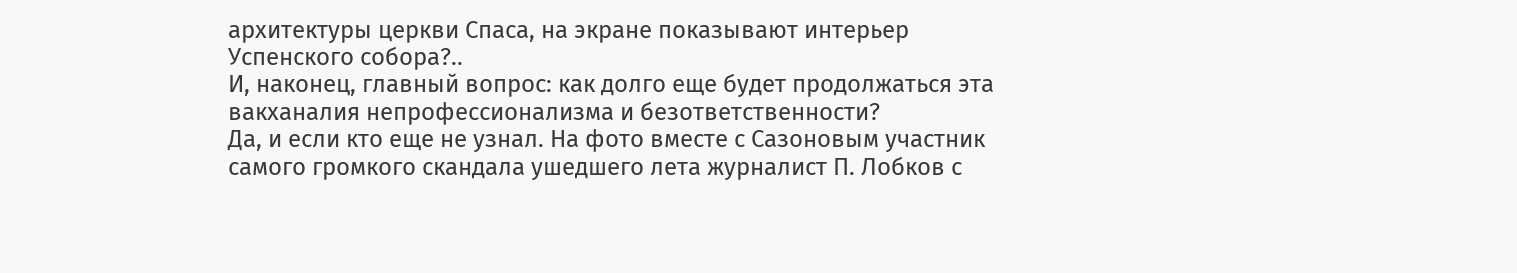архитектуры церкви Спаса, на экране показывают интерьер Успенского собора?..
И, наконец, главный вопрос: как долго еще будет продолжаться эта вакханалия непрофессионализма и безответственности?
Да, и если кто еще не узнал. На фото вместе с Сазоновым участник самого громкого скандала ушедшего лета журналист П. Лобков с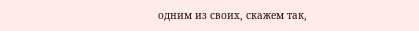одним из своих, скажем так,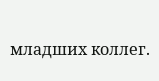младших коллег.